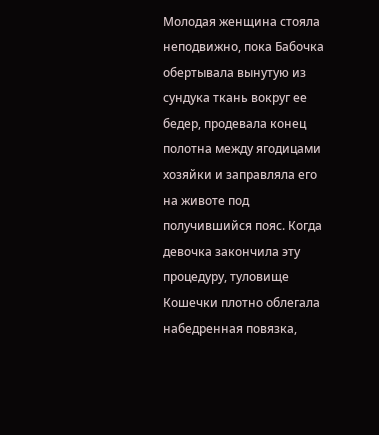Молодая женщина стояла неподвижно, пока Бабочка обертывала вынутую из сундука ткань вокруг ее бедер, продевала конец полотна между ягодицами хозяйки и заправляла его на животе под получившийся пояс. Когда девочка закончила эту процедуру, туловище Кошечки плотно облегала набедренная повязка,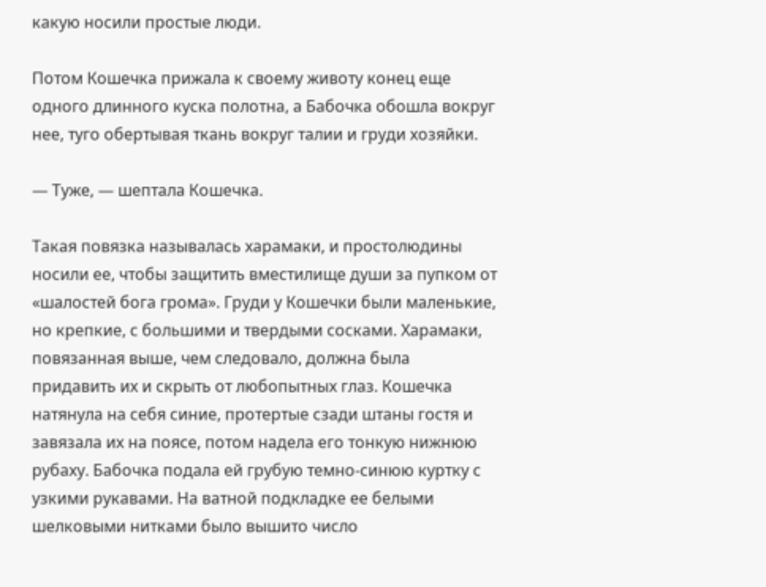какую носили простые люди.

Потом Кошечка прижала к своему животу конец еще одного длинного куска полотна, а Бабочка обошла вокруг нее, туго обертывая ткань вокруг талии и груди хозяйки.

— Туже, — шептала Кошечка.

Такая повязка называлась харамаки, и простолюдины носили ее, чтобы защитить вместилище души за пупком от «шалостей бога грома». Груди у Кошечки были маленькие, но крепкие, с большими и твердыми сосками. Харамаки, повязанная выше, чем следовало, должна была придавить их и скрыть от любопытных глаз. Кошечка натянула на себя синие, протертые сзади штаны гостя и завязала их на поясе, потом надела его тонкую нижнюю рубаху. Бабочка подала ей грубую темно-синюю куртку с узкими рукавами. На ватной подкладке ее белыми шелковыми нитками было вышито число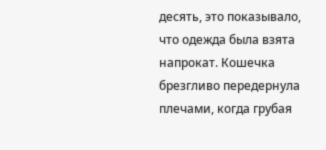десять, это показывало, что одежда была взята напрокат. Кошечка брезгливо передернула плечами, когда грубая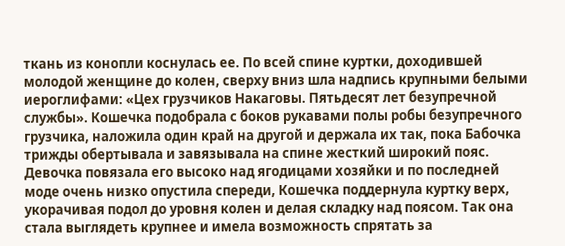ткань из конопли коснулась ее. По всей спине куртки, доходившей молодой женщине до колен, сверху вниз шла надпись крупными белыми иероглифами: «Цех грузчиков Накаговы. Пятьдесят лет безупречной службы». Кошечка подобрала с боков рукавами полы робы безупречного грузчика, наложила один край на другой и держала их так, пока Бабочка трижды обертывала и завязывала на спине жесткий широкий пояс. Девочка повязала его высоко над ягодицами хозяйки и по последней моде очень низко опустила спереди, Кошечка поддернула куртку верх, укорачивая подол до уровня колен и делая складку над поясом. Так она стала выглядеть крупнее и имела возможность спрятать за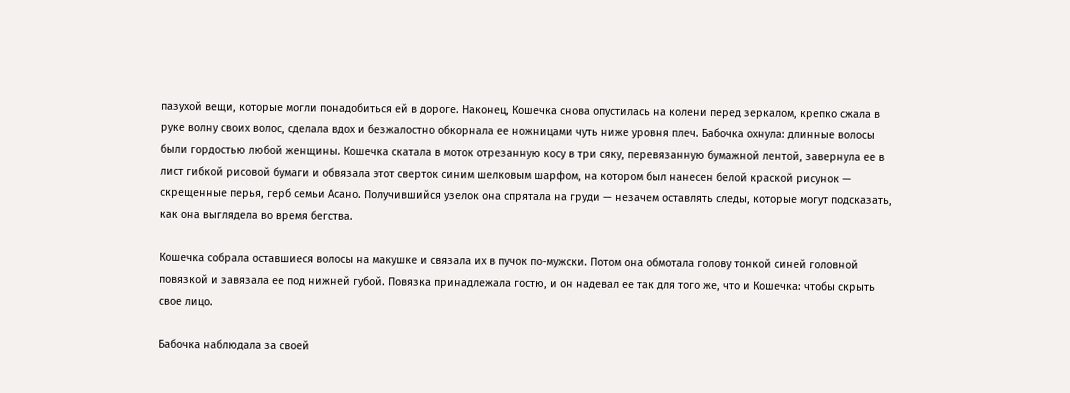пазухой вещи, которые могли понадобиться ей в дороге. Наконец, Кошечка снова опустилась на колени перед зеркалом, крепко сжала в руке волну своих волос, сделала вдох и безжалостно обкорнала ее ножницами чуть ниже уровня плеч. Бабочка охнула: длинные волосы были гордостью любой женщины. Кошечка скатала в моток отрезанную косу в три сяку, перевязанную бумажной лентой, завернула ее в лист гибкой рисовой бумаги и обвязала этот сверток синим шелковым шарфом, на котором был нанесен белой краской рисунок — скрещенные перья, герб семьи Асано. Получившийся узелок она спрятала на груди — незачем оставлять следы, которые могут подсказать, как она выглядела во время бегства.

Кошечка собрала оставшиеся волосы на макушке и связала их в пучок по-мужски. Потом она обмотала голову тонкой синей головной повязкой и завязала ее под нижней губой. Повязка принадлежала гостю, и он надевал ее так для того же, что и Кошечка: чтобы скрыть свое лицо.

Бабочка наблюдала за своей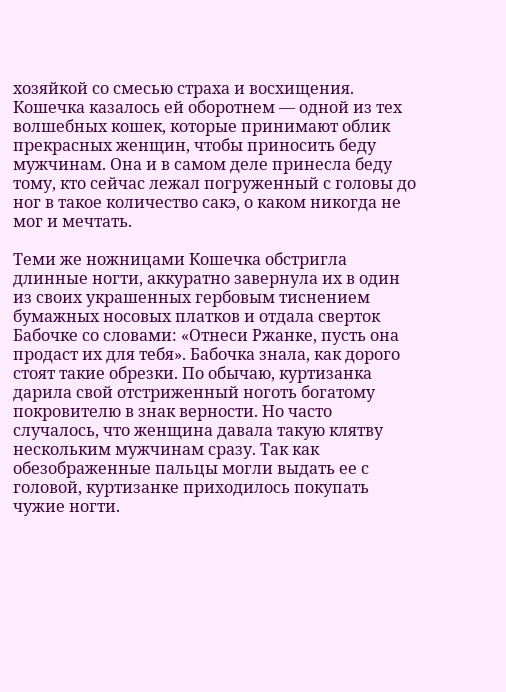хозяйкой со смесью страха и восхищения. Кошечка казалось ей оборотнем — одной из тех волшебных кошек, которые принимают облик прекрасных женщин, чтобы приносить беду мужчинам. Она и в самом деле принесла беду тому, кто сейчас лежал погруженный с головы до ног в такое количество сакэ, о каком никогда не мог и мечтать.

Теми же ножницами Кошечка обстригла длинные ногти, аккуратно завернула их в один из своих украшенных гербовым тиснением бумажных носовых платков и отдала сверток Бабочке со словами: «Отнеси Ржанке, пусть она продаст их для тебя». Бабочка знала, как дорого стоят такие обрезки. По обычаю, куртизанка дарила свой отстриженный ноготь богатому покровителю в знак верности. Но часто случалось, что женщина давала такую клятву нескольким мужчинам сразу. Так как обезображенные пальцы могли выдать ее с головой, куртизанке приходилось покупать чужие ногти.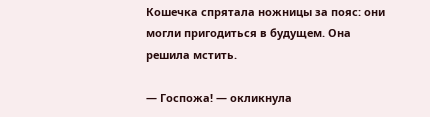Кошечка спрятала ножницы за пояс: они могли пригодиться в будущем. Она решила мстить.

— Госпожа! — окликнула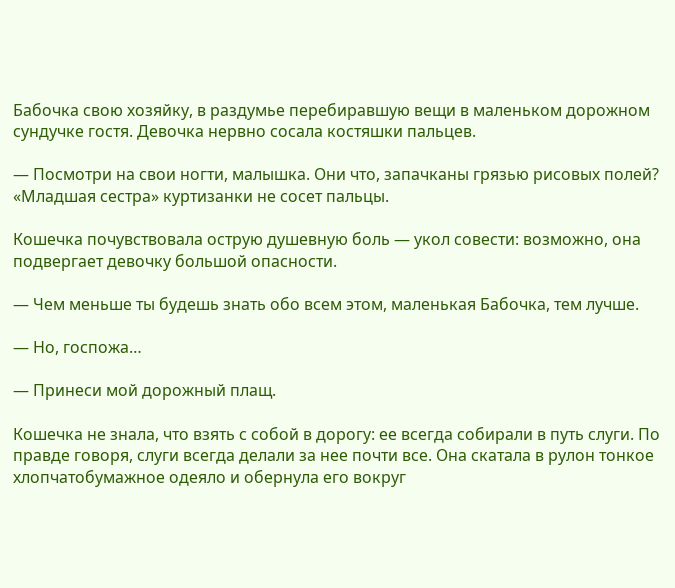Бабочка свою хозяйку, в раздумье перебиравшую вещи в маленьком дорожном сундучке гостя. Девочка нервно сосала костяшки пальцев.

— Посмотри на свои ногти, малышка. Они что, запачканы грязью рисовых полей? «Младшая сестра» куртизанки не сосет пальцы.

Кошечка почувствовала острую душевную боль — укол совести: возможно, она подвергает девочку большой опасности.

— Чем меньше ты будешь знать обо всем этом, маленькая Бабочка, тем лучше.

— Но, госпожа…

— Принеси мой дорожный плащ.

Кошечка не знала, что взять с собой в дорогу: ее всегда собирали в путь слуги. По правде говоря, слуги всегда делали за нее почти все. Она скатала в рулон тонкое хлопчатобумажное одеяло и обернула его вокруг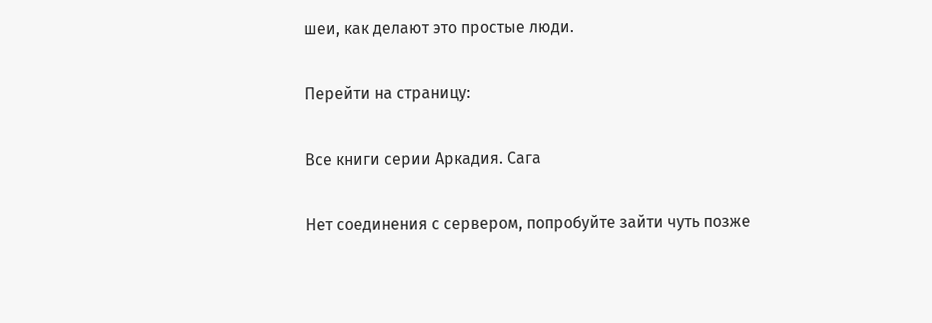шеи, как делают это простые люди.

Перейти на страницу:

Все книги серии Аркадия. Сага

Нет соединения с сервером, попробуйте зайти чуть позже